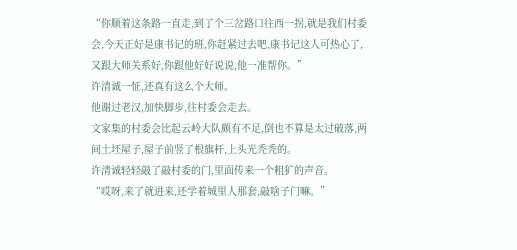“你顺着这条路一直走,到了个三岔路口往西一拐,就是我们村委会,今天正好是康书记的班,你赶紧过去吧,康书记这人可热心了,又跟大师关系好,你跟他好好说说,他一准帮你。”
许清诚一怔,还真有这么个大师。
他谢过老汉,加快脚步,往村委会走去。
文家集的村委会比起云岭大队颇有不足,倒也不算是太过破落,两间土坯屋子,屋子前竖了根旗杆,上头光秃秃的。
许清诚轻轻敲了敲村委的门,里面传来一个粗犷的声音。
“哎呀,来了就进来,还学着城里人那套,敲啥子门嘛。”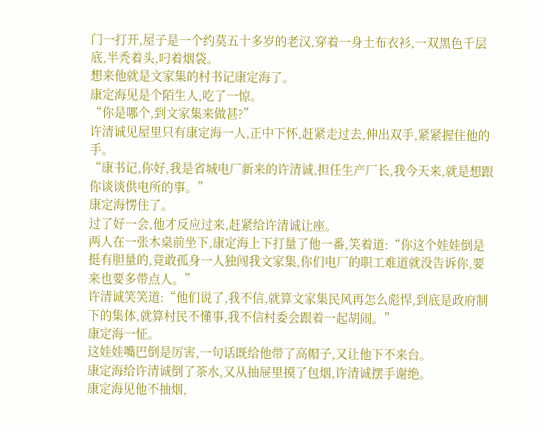门一打开,屋子是一个约莫五十多岁的老汉,穿着一身土布衣衫,一双黑色千层底,半秃着头,叼着烟袋。
想来他就是文家集的村书记康定海了。
康定海见是个陌生人,吃了一惊。
“你是哪个,到文家集来做甚?”
许清诚见屋里只有康定海一人,正中下怀,赶紧走过去,伸出双手,紧紧握住他的手。
“康书记,你好,我是省城电厂新来的许清诚,担任生产厂长,我今天来,就是想跟你谈谈供电所的事。”
康定海愣住了。
过了好一会,他才反应过来,赶紧给许清诚让座。
两人在一张木桌前坐下,康定海上下打量了他一番,笑着道:“你这个娃娃倒是挺有胆量的,竟敢孤身一人独闯我文家集,你们电厂的职工难道就没告诉你,要来也要多带点人。”
许清诚笑笑道:“他们说了,我不信,就算文家集民风再怎么彪悍,到底是政府制下的集体,就算村民不懂事,我不信村委会跟着一起胡闹。”
康定海一怔。
这娃娃嘴巴倒是厉害,一句话既给他带了高帽子,又让他下不来台。
康定海给许清诚倒了茶水,又从抽屉里摸了包烟,许清诚摆手谢绝。
康定海见他不抽烟,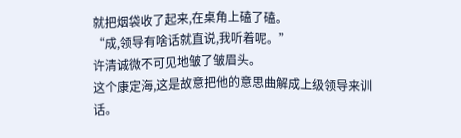就把烟袋收了起来,在桌角上磕了磕。
“成,领导有啥话就直说,我听着呢。”
许清诚微不可见地皱了皱眉头。
这个康定海,这是故意把他的意思曲解成上级领导来训话。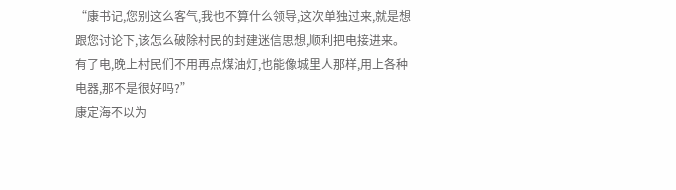“康书记,您别这么客气,我也不算什么领导,这次单独过来,就是想跟您讨论下,该怎么破除村民的封建迷信思想,顺利把电接进来。
有了电,晚上村民们不用再点煤油灯,也能像城里人那样,用上各种电器,那不是很好吗?”
康定海不以为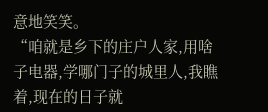意地笑笑。
“咱就是乡下的庄户人家,用啥子电器,学哪门子的城里人,我瞧着,现在的日子就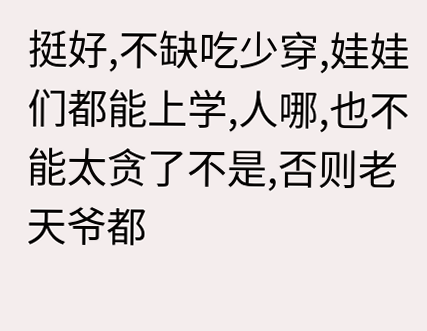挺好,不缺吃少穿,娃娃们都能上学,人哪,也不能太贪了不是,否则老天爷都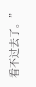看不过去了。”